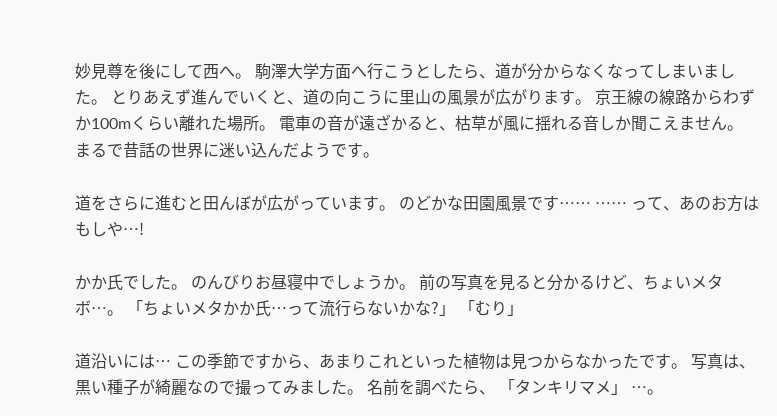妙見尊を後にして西へ。 駒澤大学方面へ行こうとしたら、道が分からなくなってしまいました。 とりあえず進んでいくと、道の向こうに里山の風景が広がります。 京王線の線路からわずか100mくらい離れた場所。 電車の音が遠ざかると、枯草が風に揺れる音しか聞こえません。 まるで昔話の世界に迷い込んだようです。

道をさらに進むと田んぼが広がっています。 のどかな田園風景です…… …… って、あのお方はもしや…!

かか氏でした。 のんびりお昼寝中でしょうか。 前の写真を見ると分かるけど、ちょいメタボ…。 「ちょいメタかか氏…って流行らないかな?」 「むり」

道沿いには… この季節ですから、あまりこれといった植物は見つからなかったです。 写真は、黒い種子が綺麗なので撮ってみました。 名前を調べたら、 「タンキリマメ」 …。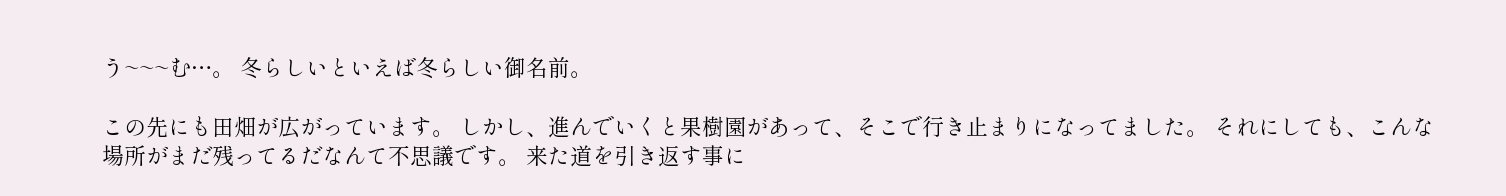う~~~む…。 冬らしいといえば冬らしい御名前。

この先にも田畑が広がっています。 しかし、進んでいくと果樹園があって、そこで行き止まりになってました。 それにしても、こんな場所がまだ残ってるだなんて不思議です。 来た道を引き返す事に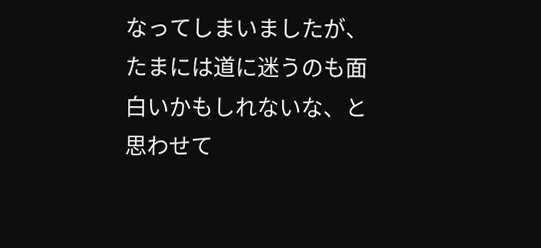なってしまいましたが、たまには道に迷うのも面白いかもしれないな、と思わせて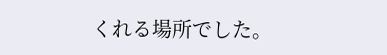くれる場所でした。